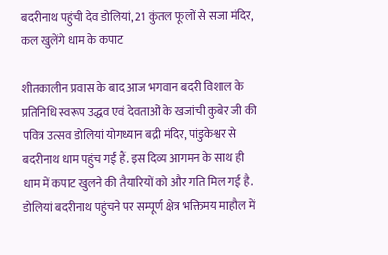बदरीनाथ पहुंची देव डोलियां, 21 कुंतल फूलों से सजा मंदिर, कल खुलेंगे धाम के कपाट

शीतकालीन प्रवास के बाद आज भगवान बदरी विशाल के प्रतिनिधि स्वरूप उद्धव एवं देवताओं के खजांची कुबेर जी की पवित्र उत्सव डोलियां योगध्यान बद्री मंदिर, पांडुकेश्वर से बदरीनाथ धाम पहुंच गईं हैं. इस दिव्य आगमन के साथ ही धाम में कपाट खुलने की तैयारियों को और गति मिल गई है. डोलियां बदरीनाथ पहुंचने पर सम्पूर्ण क्षेत्र भक्तिमय माहौल में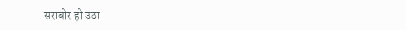सराबोर हो उठा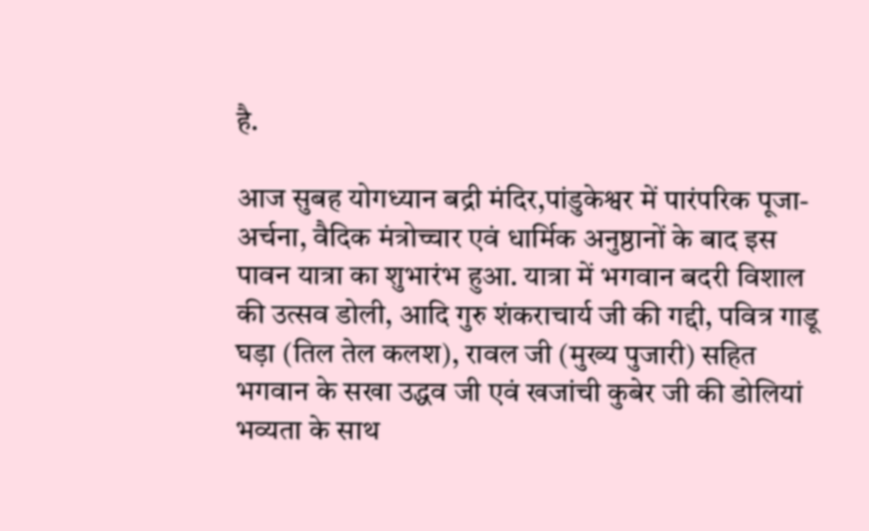है.

आज सुबह योगध्यान बद्री मंदिर,पांडुकेश्वर में पारंपरिक पूजा-अर्चना, वैदिक मंत्रोच्चार एवं धार्मिक अनुष्ठानों के बाद इस पावन यात्रा का शुभारंभ हुआ. यात्रा में भगवान बदरी विशाल की उत्सव डोली, आदि गुरु शंकराचार्य जी की गद्दी, पवित्र गाडू घड़ा (तिल तेल कलश), रावल जी (मुख्य पुजारी) सहित भगवान के सखा उद्धव जी एवं खजांची कुबेर जी की डोलियां भव्यता के साथ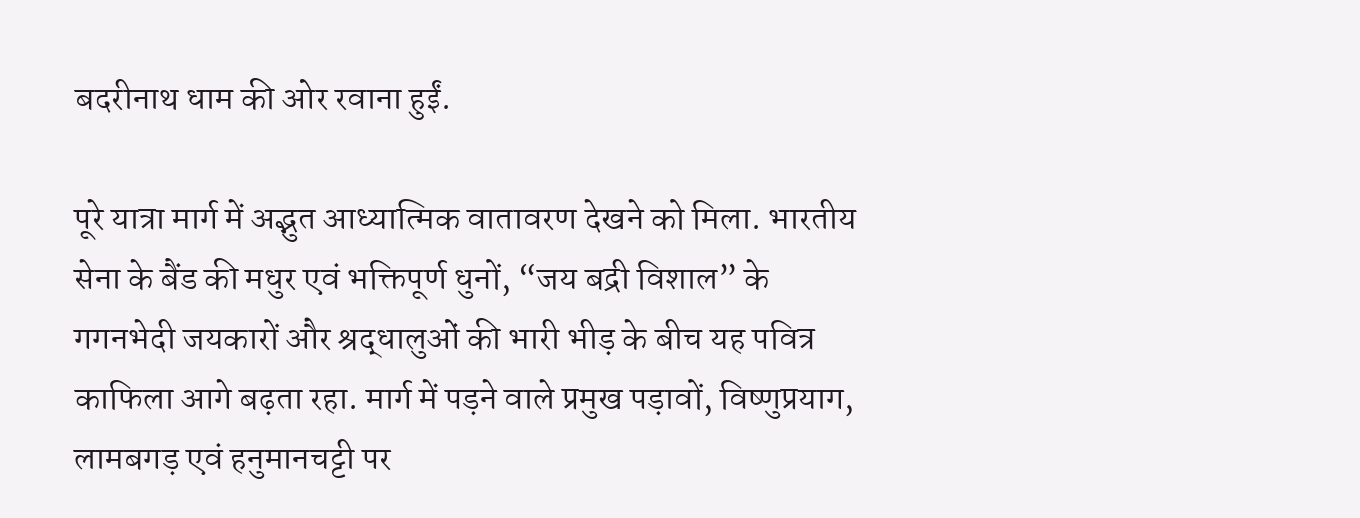बदरीनाथ धाम की ओर रवाना हुईं.

पूरे यात्रा मार्ग में अद्भुत आध्यात्मिक वातावरण देखने को मिला. भारतीय सेना के बैंड की मधुर एवं भक्तिपूर्ण धुनों, “जय बद्री विशाल” के गगनभेदी जयकारों और श्रद्धालुओं की भारी भीड़ के बीच यह पवित्र काफिला आगे बढ़ता रहा. मार्ग में पड़ने वाले प्रमुख पड़ावों, विष्णुप्रयाग, लामबगड़ एवं हनुमानचट्टी पर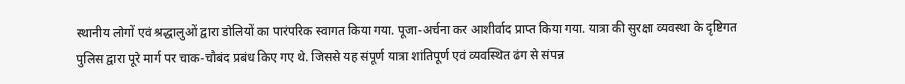स्थानीय लोगों एवं श्रद्धालुओं द्वारा डोलियों का पारंपरिक स्वागत किया गया. पूजा-अर्चना कर आशीर्वाद प्राप्त किया गया. यात्रा की सुरक्षा व्यवस्था के दृष्टिगत पुलिस द्वारा पूरे मार्ग पर चाक-चौबंद प्रबंध किए गए थे. जिससे यह संपूर्ण यात्रा शांतिपूर्ण एवं व्यवस्थित ढंग से संपन्न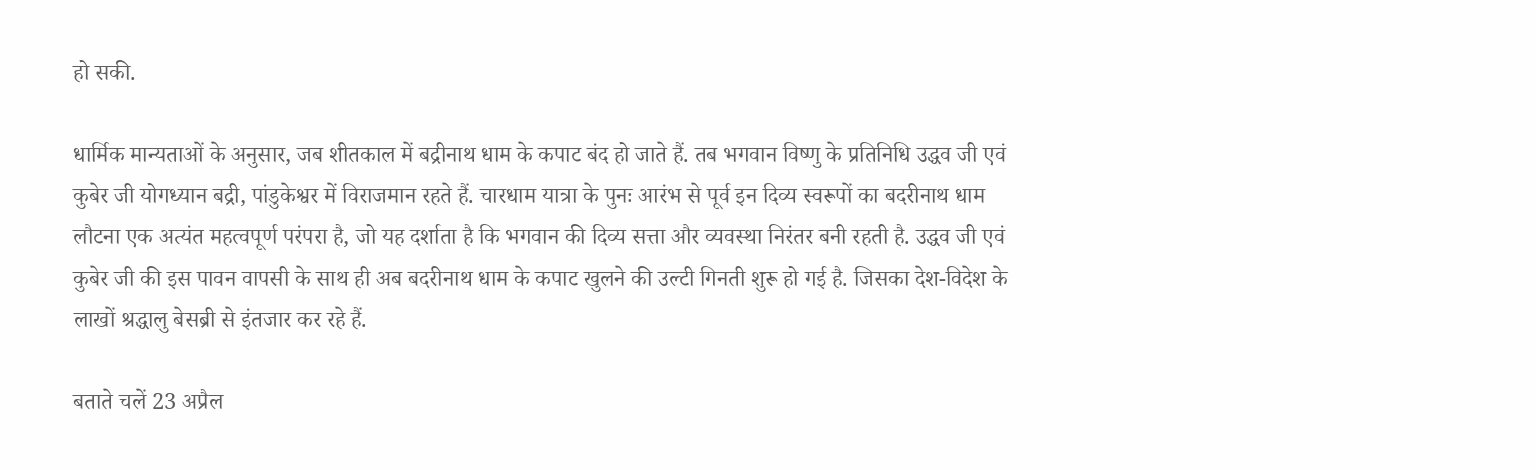हो सकी.

धार्मिक मान्यताओं के अनुसार, जब शीतकाल में बद्रीनाथ धाम के कपाट बंद हो जाते हैं. तब भगवान विष्णु के प्रतिनिधि उद्धव जी एवं कुबेर जी योगध्यान बद्री, पांडुकेश्वर में विराजमान रहते हैं. चारधाम यात्रा के पुनः आरंभ से पूर्व इन दिव्य स्वरूपों का बदरीनाथ धाम लौटना एक अत्यंत महत्वपूर्ण परंपरा है, जो यह दर्शाता है कि भगवान की दिव्य सत्ता और व्यवस्था निरंतर बनी रहती है. उद्धव जी एवं कुबेर जी की इस पावन वापसी के साथ ही अब बदरीनाथ धाम के कपाट खुलने की उल्टी गिनती शुरू हो गई है. जिसका देश-विदेश के लाखों श्रद्धालु बेसब्री से इंतजार कर रहे हैं.

बताते चलें 23 अप्रैल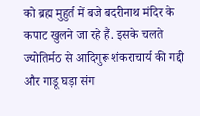को ब्रह्म मुहुर्त में बजे बदरीनाथ मंदिर के कपाट खुलने जा रहे हैं. इसके चलते ज्योतिर्मठ से आदिगुरू शंकराचार्य की गद्दी और गाडू घड़ा संग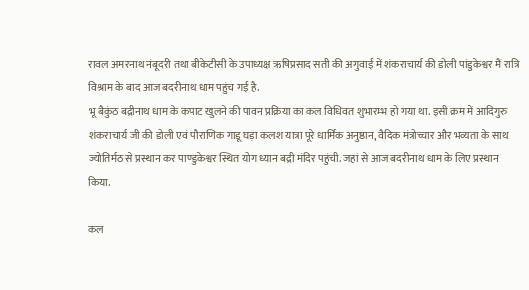रावल अमरनाथ नंबूदरी तथा बीकेटीसी के उपाध्यक्ष ऋषिप्रसाद सती की अगुवाई में शंकराचार्य की डोली पांडुकेश्वर मैं रात्रि विश्राम के बाद आज बदरीनाथ धाम पहुंच गई है.
भू बैकुंठ बद्रीनाथ धाम के कपाट खुलने की पावन प्रक्रिया का कल विधिवत शुभारम्भ हो गया था. इसी क्रम में आदिगुरु शंकराचार्य जी की डोली एवं पौराणिक गाडू घड़ा कलश यात्रा पूरे धार्मिक अनुष्ठान, वैदिक मंत्रोच्चार और भव्यता के साथ ज्योतिर्मठ से प्रस्थान कर पाण्डुकेश्वर स्थित योग ध्यान बद्री मंदिर पहुंची. जहां से आज बदरीनाथ धाम के लिए प्रस्थान किया.

कल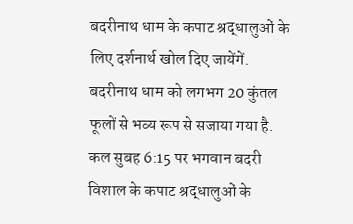बदरीनाथ धाम के कपाट श्रद्धालुओं के लिए दर्शनार्थ खोल दिए जायेंगें. बदरीनाथ धाम को लगभग 20 कुंतल फूलों से भव्य रूप से सजाया गया है. कल सुबह 6:15 पर भगवान बदरी विशाल के कपाट श्रद्धालुओं के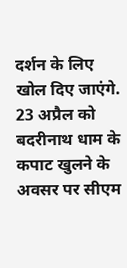दर्शन के लिए खोल दिए जाएंगे. 23 अप्रैल को बदरीनाथ धाम के कपाट खुलने के अवसर पर सीएम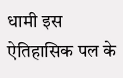धामी इस ऐतिहासिक पल के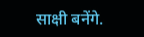साक्षी बनेंगे.